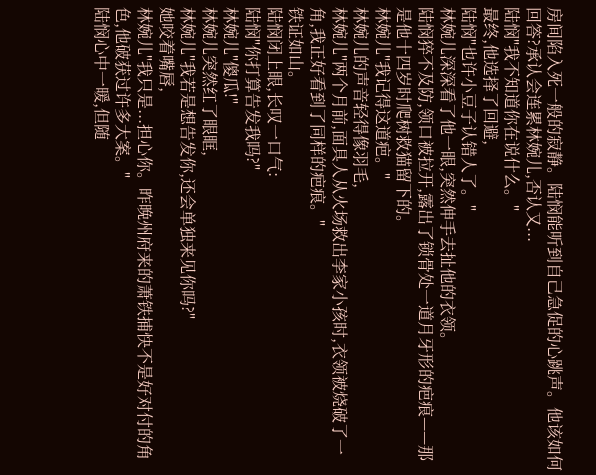房间陷入死一般的寂静。陆悯能听到自己急促的心跳声。他该如何回答?承认会连累林婉儿,否认又...
陆悯"我不知道你在说什么。"
最终,他选择了回避,
陆悯"也许小豆子认错人了。"
林婉儿深深看了他一眼,突然伸手去扯他的衣领。
陆悯猝不及防,领口被拉开,露出了锁骨处一道月牙形的疤痕——那是他十四岁时爬树救猫留下的。
林婉儿"我记得这道疤。"
林婉儿的声音轻得像羽毛,
林婉儿"两个月前,面具人从火场救出李家小孩时,衣领被烧破了一角,我正好看到了同样的疤痕。"
铁证如山。
陆悯闭上眼,长叹一口气:
陆悯"你打算告发我吗?"
林婉儿"傻瓜!"
林婉儿突然红了眼眶,
林婉儿"我若是想告发你,还会单独来见你吗?"
她咬着嘴唇,
林婉儿"我只是...担心你。昨晚州府来的萧铁捕快不是好对付的角色,他破获过许多大案。"
陆悯心中一暖,但随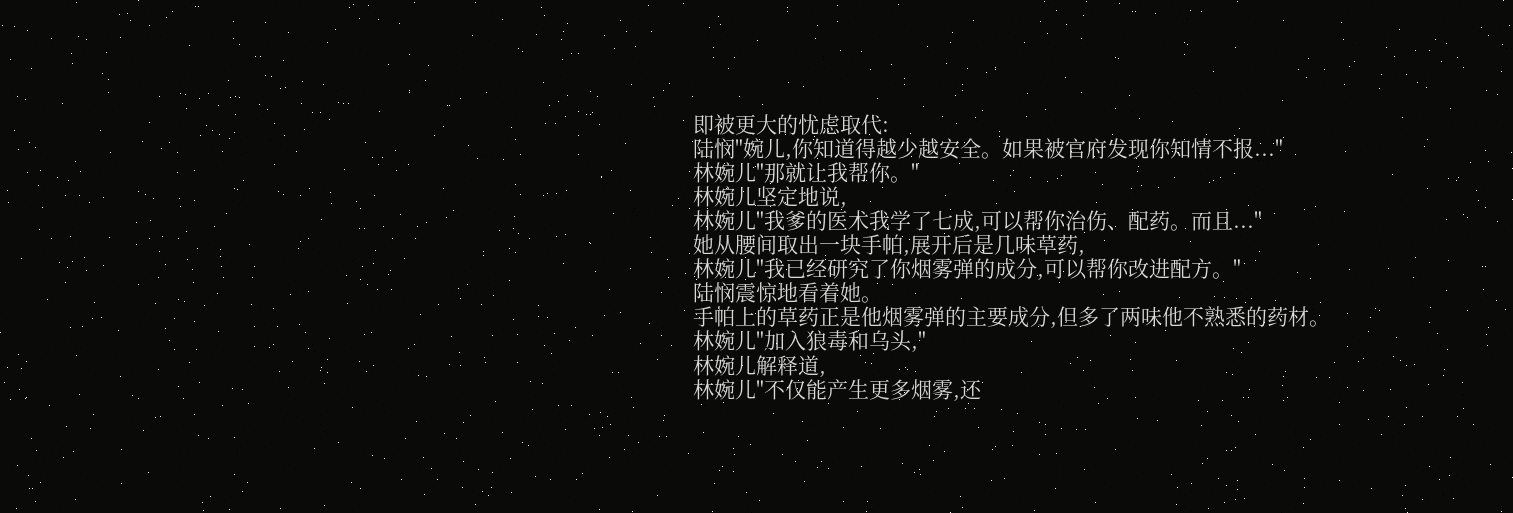即被更大的忧虑取代:
陆悯"婉儿,你知道得越少越安全。如果被官府发现你知情不报..."
林婉儿"那就让我帮你。"
林婉儿坚定地说,
林婉儿"我爹的医术我学了七成,可以帮你治伤、配药。而且..."
她从腰间取出一块手帕,展开后是几味草药,
林婉儿"我已经研究了你烟雾弹的成分,可以帮你改进配方。"
陆悯震惊地看着她。
手帕上的草药正是他烟雾弹的主要成分,但多了两味他不熟悉的药材。
林婉儿"加入狼毒和乌头,"
林婉儿解释道,
林婉儿"不仅能产生更多烟雾,还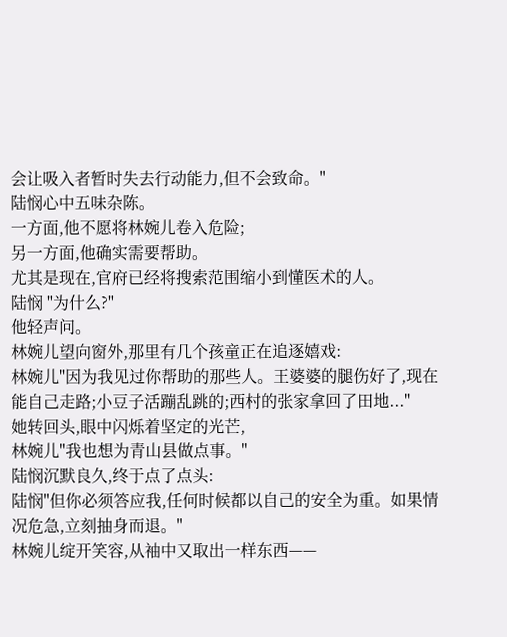会让吸入者暂时失去行动能力,但不会致命。"
陆悯心中五味杂陈。
一方面,他不愿将林婉儿卷入危险;
另一方面,他确实需要帮助。
尤其是现在,官府已经将搜索范围缩小到懂医术的人。
陆悯 "为什么?"
他轻声问。
林婉儿望向窗外,那里有几个孩童正在追逐嬉戏:
林婉儿"因为我见过你帮助的那些人。王婆婆的腿伤好了,现在能自己走路;小豆子活蹦乱跳的;西村的张家拿回了田地..."
她转回头,眼中闪烁着坚定的光芒,
林婉儿"我也想为青山县做点事。"
陆悯沉默良久,终于点了点头:
陆悯"但你必须答应我,任何时候都以自己的安全为重。如果情况危急,立刻抽身而退。"
林婉儿绽开笑容,从袖中又取出一样东西——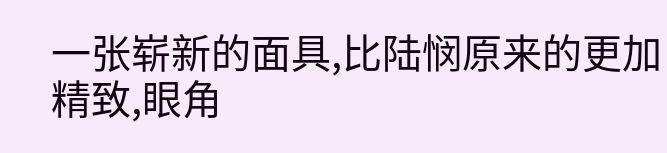一张崭新的面具,比陆悯原来的更加精致,眼角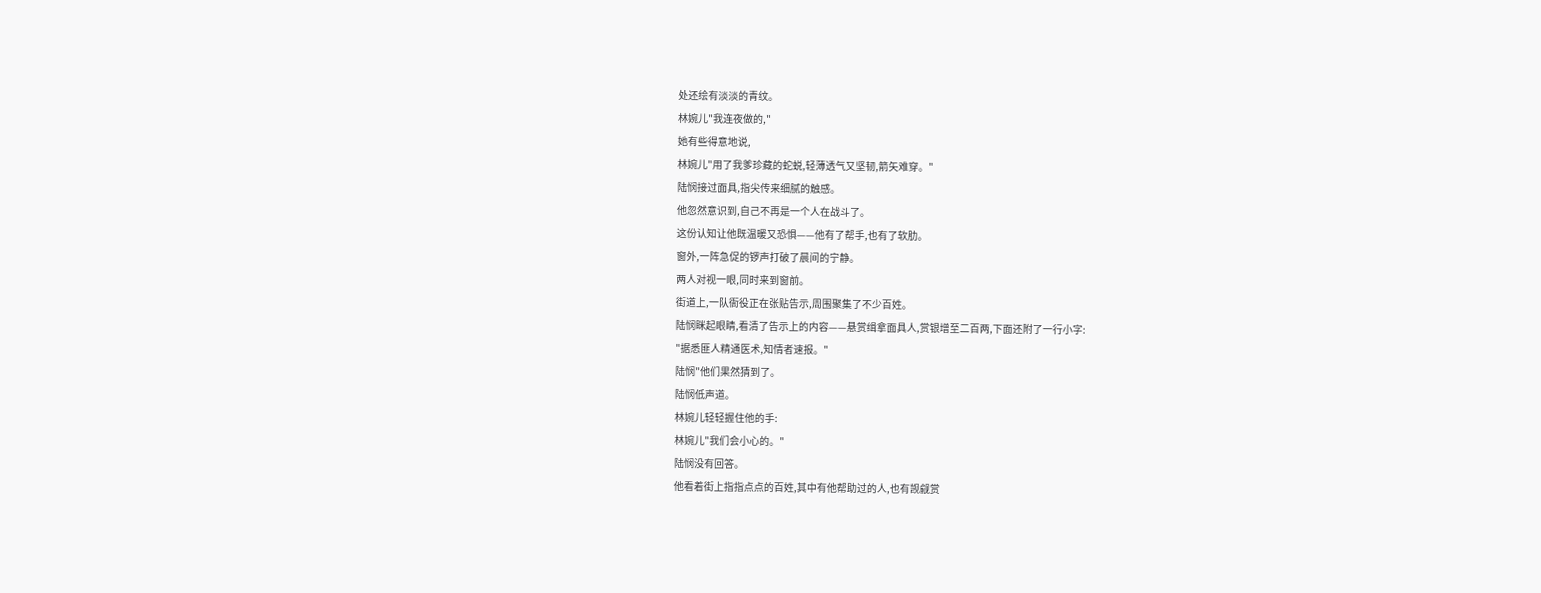处还绘有淡淡的青纹。
林婉儿"我连夜做的,"
她有些得意地说,
林婉儿"用了我爹珍藏的蛇蜕,轻薄透气又坚韧,箭矢难穿。"
陆悯接过面具,指尖传来细腻的触感。
他忽然意识到,自己不再是一个人在战斗了。
这份认知让他既温暖又恐惧——他有了帮手,也有了软肋。
窗外,一阵急促的锣声打破了晨间的宁静。
两人对视一眼,同时来到窗前。
街道上,一队衙役正在张贴告示,周围聚集了不少百姓。
陆悯眯起眼睛,看清了告示上的内容——悬赏缉拿面具人,赏银增至二百两,下面还附了一行小字:
"据悉匪人精通医术,知情者速报。"
陆悯"他们果然猜到了。
陆悯低声道。
林婉儿轻轻握住他的手:
林婉儿"我们会小心的。"
陆悯没有回答。
他看着街上指指点点的百姓,其中有他帮助过的人,也有觊觎赏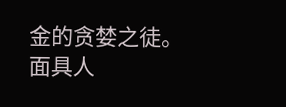金的贪婪之徒。
面具人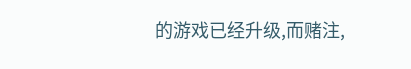的游戏已经升级,而赌注,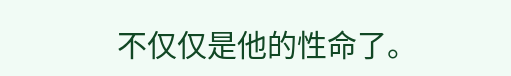不仅仅是他的性命了。